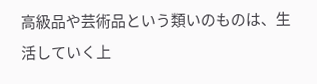高級品や芸術品という類いのものは、生活していく上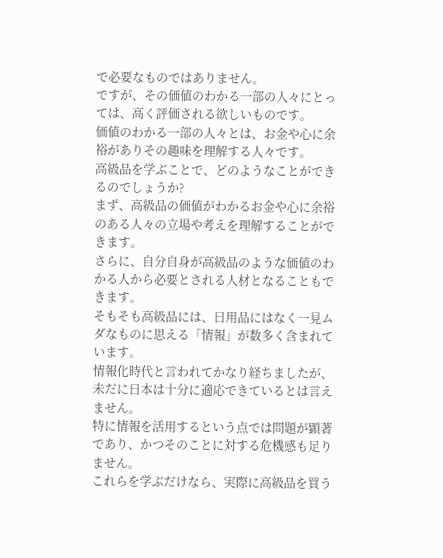で必要なものではありません。
ですが、その価値のわかる一部の人々にとっては、高く評価される欲しいものです。
価値のわかる一部の人々とは、お金や心に余裕がありその趣味を理解する人々です。
高級品を学ぶことで、どのようなことができるのでしょうか?
まず、高級品の価値がわかるお金や心に余裕のある人々の立場や考えを理解することができます。
さらに、自分自身が高級品のような価値のわかる人から必要とされる人材となることもできます。
そもそも高級品には、日用品にはなく一見ムダなものに思える「情報」が数多く含まれています。
情報化時代と言われてかなり経ちましたが、未だに日本は十分に適応できているとは言えません。
特に情報を活用するという点では問題が顕著であり、かつそのことに対する危機感も足りません。
これらを学ぶだけなら、実際に高級品を買う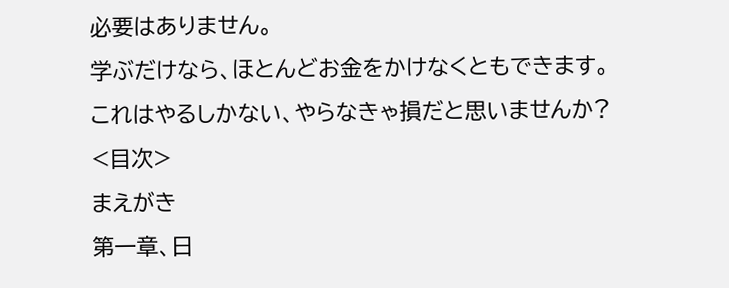必要はありません。
学ぶだけなら、ほとんどお金をかけなくともできます。
これはやるしかない、やらなきゃ損だと思いませんか?
<目次>
まえがき
第一章、日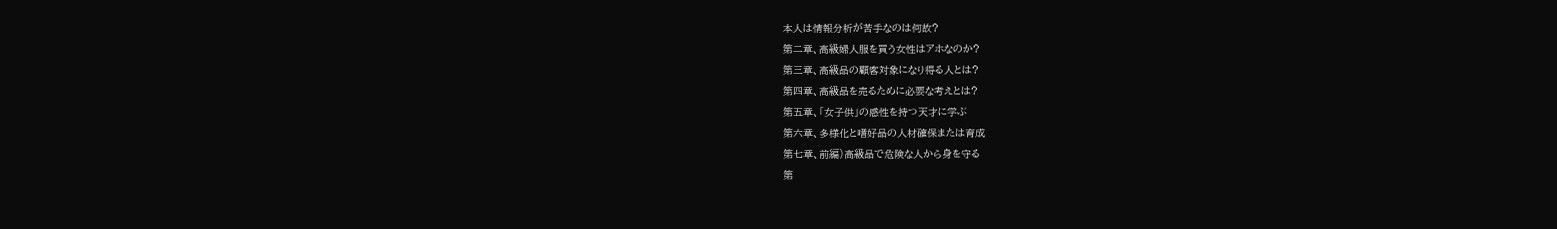本人は情報分析が苦手なのは何故?
第二章、高級婦人服を買う女性はアホなのか?
第三章、高級品の顧客対象になり得る人とは?
第四章、高級品を売るために必要な考えとは?
第五章、「女子供」の感性を持つ天才に学ぶ
第六章、多様化と嗜好品の人材確保または育成
第七章、前編)高級品で危険な人から身を守る
第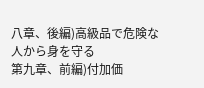八章、後編)高級品で危険な人から身を守る
第九章、前編)付加価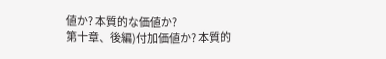値か? 本質的な価値か?
第十章、後編)付加価値か? 本質的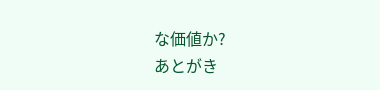な価値か?
あとがき